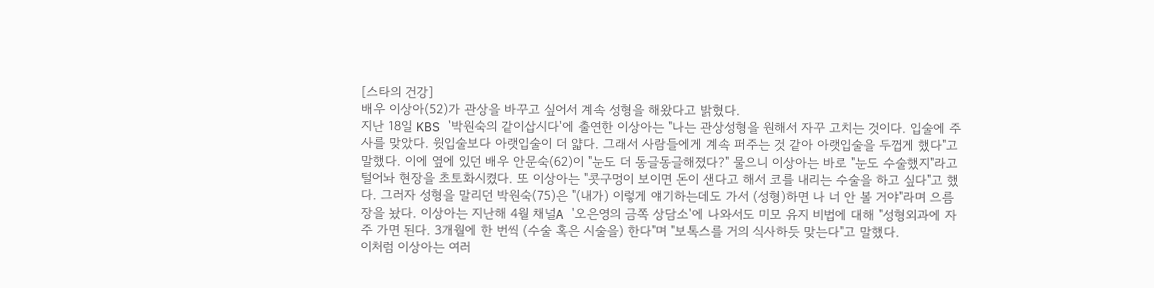[스타의 건강]
배우 이상아(52)가 관상을 바꾸고 싶어서 계속 성형을 해왔다고 밝혔다.
지난 18일 KBS '박원숙의 같이삽시다'에 출연한 이상아는 "나는 관상성형을 원해서 자꾸 고치는 것이다. 입술에 주사를 맞았다. 윗입술보다 아랫입술이 더 얇다. 그래서 사람들에게 계속 퍼주는 것 같아 아랫입술을 두껍게 했다"고 말했다. 이에 옆에 있던 배우 안문숙(62)이 "눈도 더 동글동글해졌다?" 물으니 이상아는 바로 "눈도 수술했지"라고 털어놔 현장을 초토화시켰다. 또 이상아는 "콧구멍이 보이면 돈이 샌다고 해서 코를 내리는 수술을 하고 싶다"고 했다. 그러자 성형을 말리던 박원숙(75)은 "(내가) 이렇게 얘기하는데도 가서 (성형)하면 나 너 안 볼 거야"라며 으름장을 놨다. 이상아는 지난해 4월 채널A '오은영의 금쪽 상담소'에 나와서도 미모 유지 비법에 대해 "성형외과에 자주 가면 된다. 3개월에 한 번씩 (수술 혹은 시술을) 한다"며 "보톡스를 거의 식사하듯 맞는다"고 말했다.
이처럼 이상아는 여러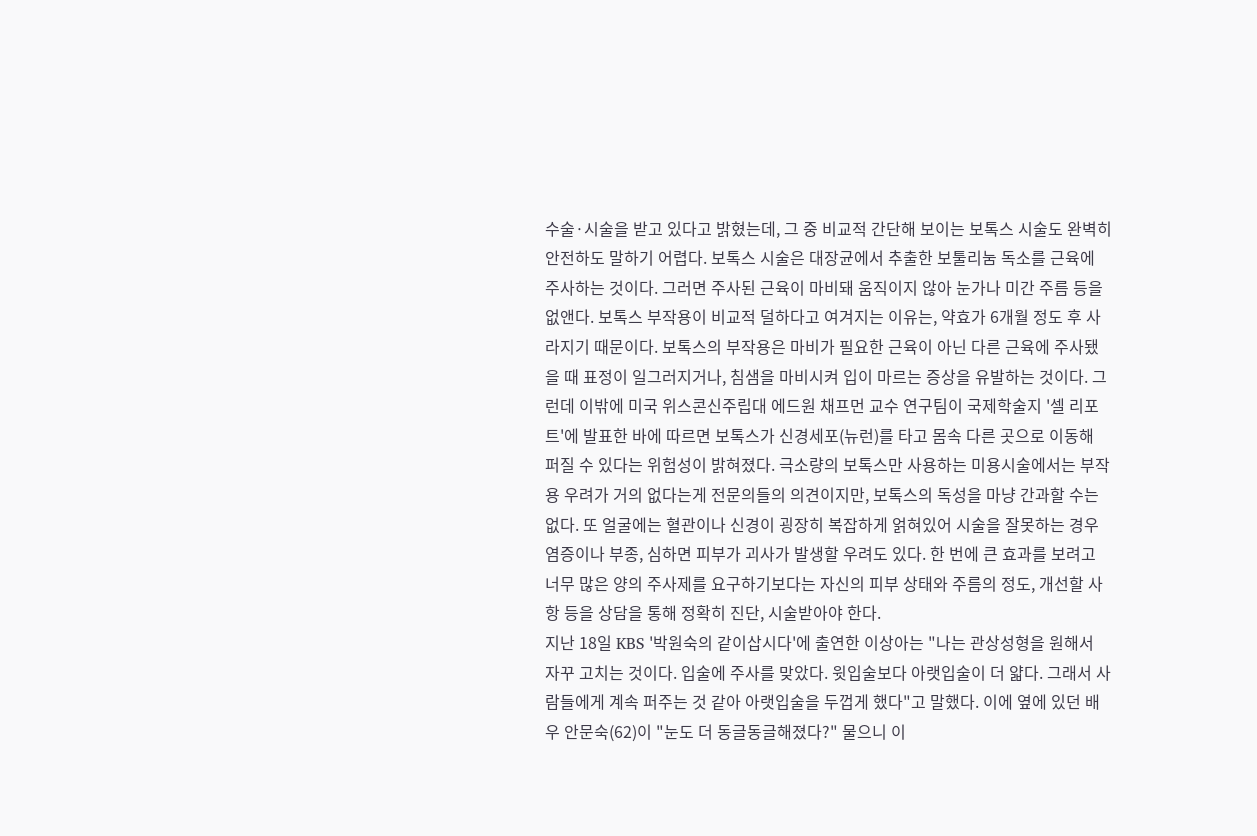수술·시술을 받고 있다고 밝혔는데, 그 중 비교적 간단해 보이는 보톡스 시술도 완벽히 안전하도 말하기 어렵다. 보톡스 시술은 대장균에서 추출한 보툴리눔 독소를 근육에 주사하는 것이다. 그러면 주사된 근육이 마비돼 움직이지 않아 눈가나 미간 주름 등을 없앤다. 보톡스 부작용이 비교적 덜하다고 여겨지는 이유는, 약효가 6개월 정도 후 사라지기 때문이다. 보톡스의 부작용은 마비가 필요한 근육이 아닌 다른 근육에 주사됐을 때 표정이 일그러지거나, 침샘을 마비시켜 입이 마르는 증상을 유발하는 것이다. 그런데 이밖에 미국 위스콘신주립대 에드원 채프먼 교수 연구팀이 국제학술지 '셀 리포트'에 발표한 바에 따르면 보톡스가 신경세포(뉴런)를 타고 몸속 다른 곳으로 이동해 퍼질 수 있다는 위험성이 밝혀졌다. 극소량의 보톡스만 사용하는 미용시술에서는 부작용 우려가 거의 없다는게 전문의들의 의견이지만, 보톡스의 독성을 마냥 간과할 수는 없다. 또 얼굴에는 혈관이나 신경이 굉장히 복잡하게 얽혀있어 시술을 잘못하는 경우 염증이나 부종, 심하면 피부가 괴사가 발생할 우려도 있다. 한 번에 큰 효과를 보려고 너무 많은 양의 주사제를 요구하기보다는 자신의 피부 상태와 주름의 정도, 개선할 사항 등을 상담을 통해 정확히 진단, 시술받아야 한다.
지난 18일 KBS '박원숙의 같이삽시다'에 출연한 이상아는 "나는 관상성형을 원해서 자꾸 고치는 것이다. 입술에 주사를 맞았다. 윗입술보다 아랫입술이 더 얇다. 그래서 사람들에게 계속 퍼주는 것 같아 아랫입술을 두껍게 했다"고 말했다. 이에 옆에 있던 배우 안문숙(62)이 "눈도 더 동글동글해졌다?" 물으니 이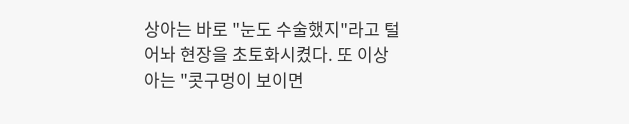상아는 바로 "눈도 수술했지"라고 털어놔 현장을 초토화시켰다. 또 이상아는 "콧구멍이 보이면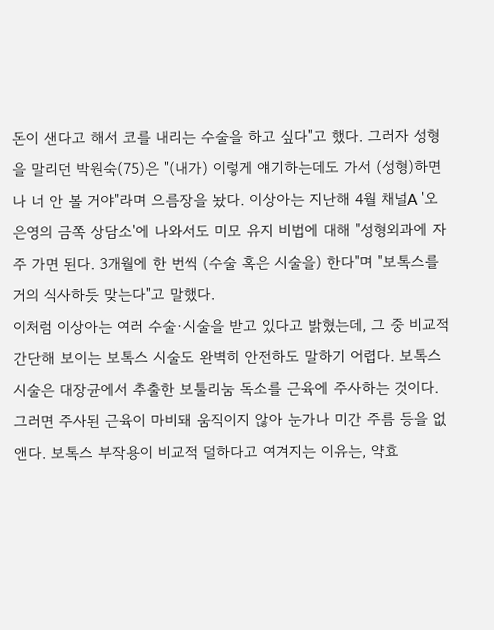돈이 샌다고 해서 코를 내리는 수술을 하고 싶다"고 했다. 그러자 성형을 말리던 박원숙(75)은 "(내가) 이렇게 얘기하는데도 가서 (성형)하면 나 너 안 볼 거야"라며 으름장을 놨다. 이상아는 지난해 4월 채널A '오은영의 금쪽 상담소'에 나와서도 미모 유지 비법에 대해 "성형외과에 자주 가면 된다. 3개월에 한 번씩 (수술 혹은 시술을) 한다"며 "보톡스를 거의 식사하듯 맞는다"고 말했다.
이처럼 이상아는 여러 수술·시술을 받고 있다고 밝혔는데, 그 중 비교적 간단해 보이는 보톡스 시술도 완벽히 안전하도 말하기 어렵다. 보톡스 시술은 대장균에서 추출한 보툴리눔 독소를 근육에 주사하는 것이다. 그러면 주사된 근육이 마비돼 움직이지 않아 눈가나 미간 주름 등을 없앤다. 보톡스 부작용이 비교적 덜하다고 여겨지는 이유는, 약효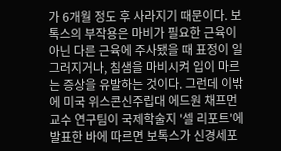가 6개월 정도 후 사라지기 때문이다. 보톡스의 부작용은 마비가 필요한 근육이 아닌 다른 근육에 주사됐을 때 표정이 일그러지거나, 침샘을 마비시켜 입이 마르는 증상을 유발하는 것이다. 그런데 이밖에 미국 위스콘신주립대 에드원 채프먼 교수 연구팀이 국제학술지 '셀 리포트'에 발표한 바에 따르면 보톡스가 신경세포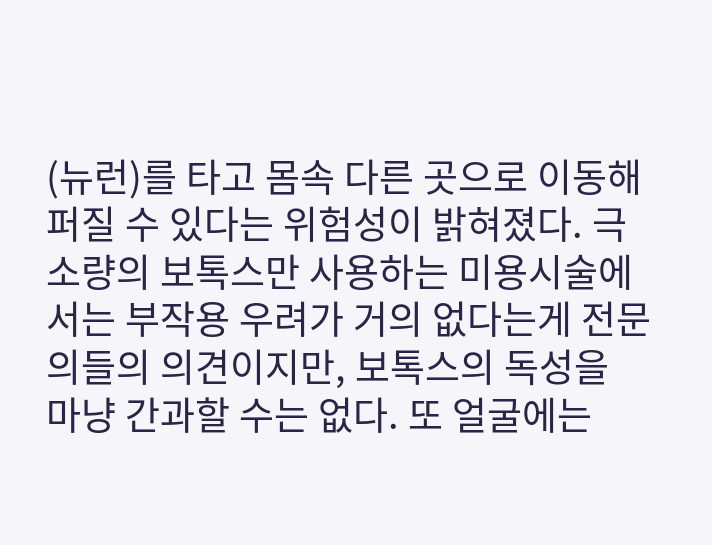(뉴런)를 타고 몸속 다른 곳으로 이동해 퍼질 수 있다는 위험성이 밝혀졌다. 극소량의 보톡스만 사용하는 미용시술에서는 부작용 우려가 거의 없다는게 전문의들의 의견이지만, 보톡스의 독성을 마냥 간과할 수는 없다. 또 얼굴에는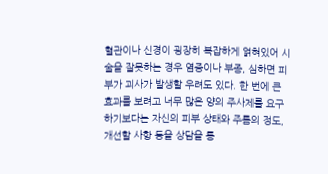혈관이나 신경이 굉장히 복잡하게 얽혀있어 시술을 잘못하는 경우 염증이나 부종, 심하면 피부가 괴사가 발생할 우려도 있다. 한 번에 큰 효과를 보려고 너무 많은 양의 주사제를 요구하기보다는 자신의 피부 상태와 주름의 정도, 개선할 사항 등을 상담을 통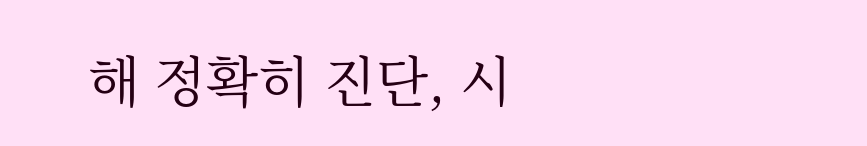해 정확히 진단, 시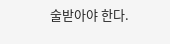술받아야 한다.